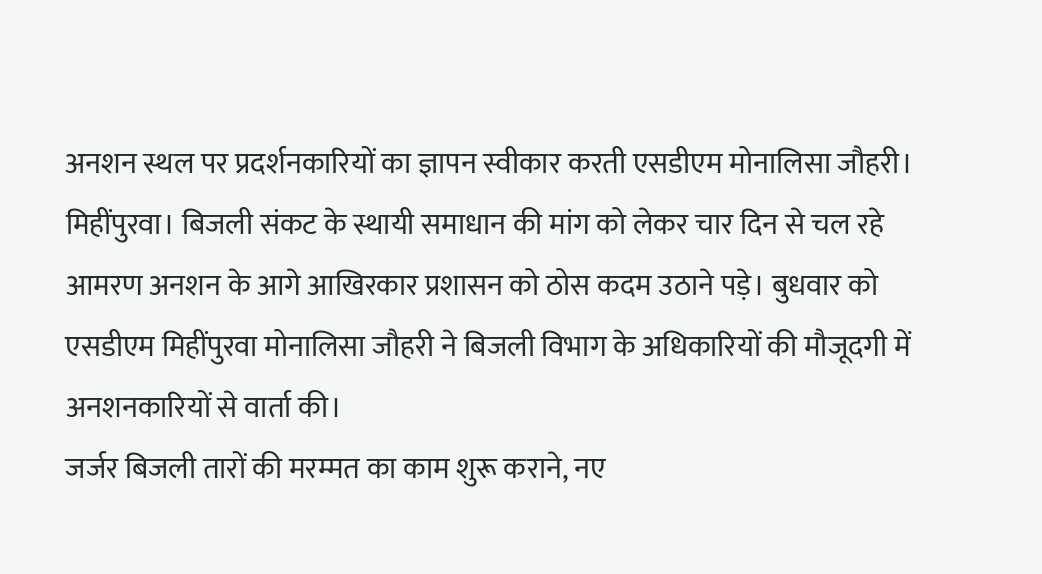अनशन स्थल पर प्रदर्शनकारियों का ज्ञापन स्वीकार करती एसडीएम मोनालिसा जौहरी।
मिहींपुरवा। बिजली संकट के स्थायी समाधान की मांग को लेकर चार दिन से चल रहे आमरण अनशन के आगे आखिरकार प्रशासन को ठोस कदम उठाने पड़े। बुधवार को एसडीएम मिहींपुरवा मोनालिसा जौहरी ने बिजली विभाग के अधिकारियों की मौजूदगी में अनशनकारियों से वार्ता की।
जर्जर बिजली तारों की मरम्मत का काम शुरू कराने, नए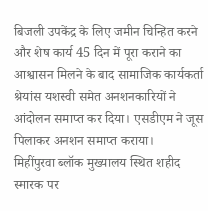बिजली उपकेंद्र के लिए जमीन चिन्हित करने और शेष कार्य 45 दिन में पूरा कराने का आश्वासन मिलने के बाद सामाजिक कार्यकर्ता श्रेयांस यशस्वी समेत अनशनकारियों ने आंदोलन समाप्त कर दिया। एसडीएम ने जूस पिलाकर अनशन समाप्त कराया।
मिहींपुरवा ब्लॉक मुख्यालय स्थित शहीद स्मारक पर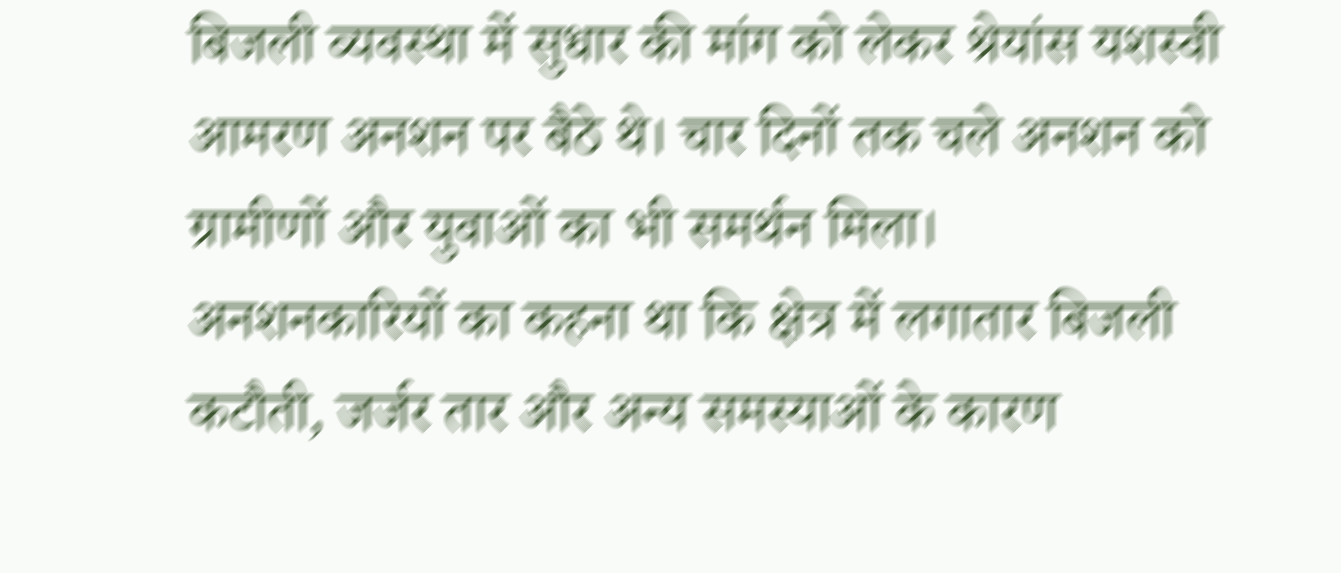बिजली व्यवस्था में सुधार की मांग को लेकर श्रेयांस यशस्वी आमरण अनशन पर बैठे थे। चार दिनों तक चले अनशन को ग्रामीणों और युवाओं का भी समर्थन मिला।
अनशनकारियों का कहना था कि क्षेत्र में लगातार बिजली कटौती, जर्जर तार और अन्य समस्याओं के कारण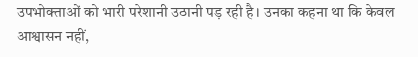उपभोक्ताओं को भारी परेशानी उठानी पड़ रही है। उनका कहना था कि केवल आश्वासन नहीं,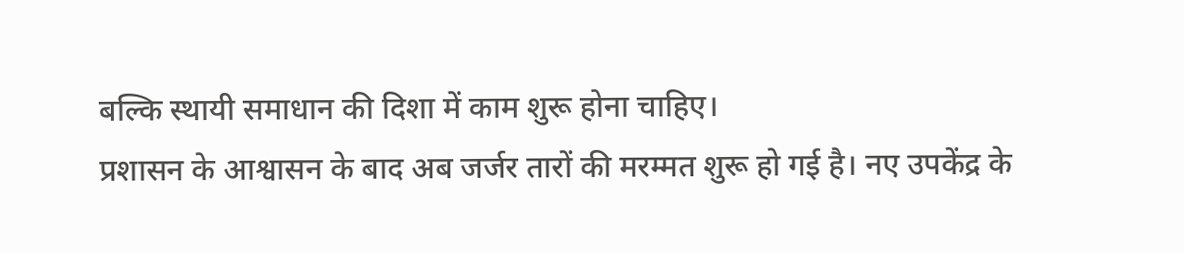बल्कि स्थायी समाधान की दिशा में काम शुरू होना चाहिए।
प्रशासन के आश्वासन के बाद अब जर्जर तारों की मरम्मत शुरू हो गई है। नए उपकेंद्र के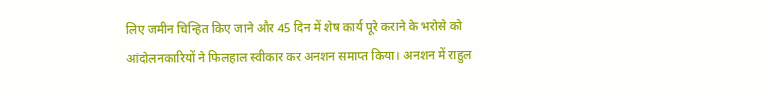लिए जमीन चिन्हित किए जाने और 45 दिन में शेष कार्य पूरे कराने के भरोसे को आंदोलनकारियों ने फिलहाल स्वीकार कर अनशन समाप्त किया। अनशन में राहुल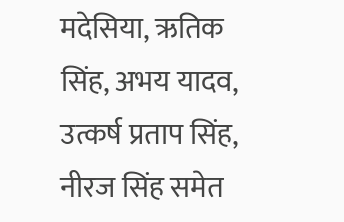मदेसिया, ऋतिक सिंह, अभय यादव, उत्कर्ष प्रताप सिंह, नीरज सिंह समेत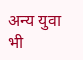अन्य युवा भी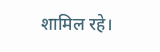शामिल रहे।